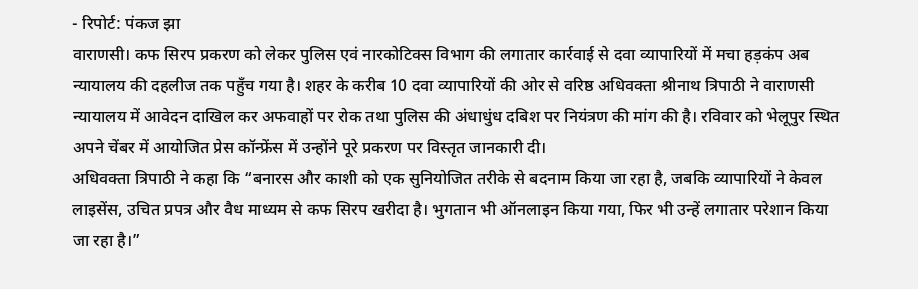- रिपोर्ट: पंकज झा
वाराणसी। कफ सिरप प्रकरण को लेकर पुलिस एवं नारकोटिक्स विभाग की लगातार कार्रवाई से दवा व्यापारियों में मचा हड़कंप अब न्यायालय की दहलीज तक पहुँच गया है। शहर के करीब 10 दवा व्यापारियों की ओर से वरिष्ठ अधिवक्ता श्रीनाथ त्रिपाठी ने वाराणसी न्यायालय में आवेदन दाखिल कर अफवाहों पर रोक तथा पुलिस की अंधाधुंध दबिश पर नियंत्रण की मांग की है। रविवार को भेलूपुर स्थित अपने चेंबर में आयोजित प्रेस कॉन्फ्रेंस में उन्होंने पूरे प्रकरण पर विस्तृत जानकारी दी।
अधिवक्ता त्रिपाठी ने कहा कि “बनारस और काशी को एक सुनियोजित तरीके से बदनाम किया जा रहा है, जबकि व्यापारियों ने केवल लाइसेंस, उचित प्रपत्र और वैध माध्यम से कफ सिरप खरीदा है। भुगतान भी ऑनलाइन किया गया, फिर भी उन्हें लगातार परेशान किया जा रहा है।”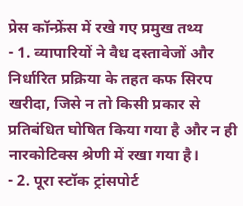प्रेस कॉन्फ्रेंस में रखे गए प्रमुख तथ्य
- 1. व्यापारियों ने वैध दस्तावेजों और निर्धारित प्रक्रिया के तहत कफ सिरप खरीदा, जिसे न तो किसी प्रकार से प्रतिबंधित घोषित किया गया है और न ही नारकोटिक्स श्रेणी में रखा गया है।
- 2. पूरा स्टॉक ट्रांसपोर्ट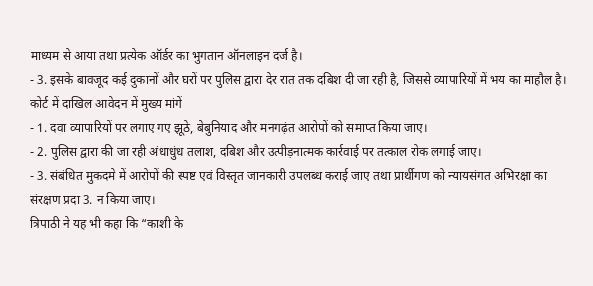माध्यम से आया तथा प्रत्येक ऑर्डर का भुगतान ऑनलाइन दर्ज है।
- 3. इसके बावजूद कई दुकानों और घरों पर पुलिस द्वारा देर रात तक दबिश दी जा रही है, जिससे व्यापारियों में भय का माहौल है।
कोर्ट में दाखिल आवेदन में मुख्य मांगें
- 1. दवा व्यापारियों पर लगाए गए झूठे, बेबुनियाद और मनगढ़ंत आरोपों को समाप्त किया जाए।
- 2. पुलिस द्वारा की जा रही अंधाधुंध तलाश, दबिश और उत्पीड़नात्मक कार्रवाई पर तत्काल रोक लगाई जाए।
- 3. संबंधित मुकदमे में आरोपों की स्पष्ट एवं विस्तृत जानकारी उपलब्ध कराई जाए तथा प्रार्थीगण को न्यायसंगत अभिरक्षा का संरक्षण प्रदा 3. न किया जाए।
त्रिपाठी ने यह भी कहा कि “काशी के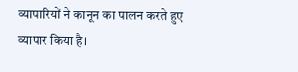व्यापारियों ने कानून का पालन करते हुए व्यापार किया है।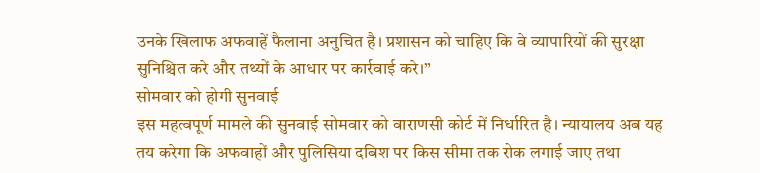उनके खिलाफ अफवाहें फैलाना अनुचित है। प्रशासन को चाहिए कि वे व्यापारियों की सुरक्षा सुनिश्चित करे और तथ्यों के आधार पर कार्रवाई करे।”
सोमवार को होगी सुनवाई
इस महत्वपूर्ण मामले की सुनवाई सोमवार को वाराणसी कोर्ट में निर्धारित है। न्यायालय अब यह तय करेगा कि अफवाहों और पुलिसिया दबिश पर किस सीमा तक रोक लगाई जाए तथा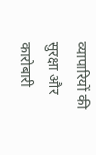व्यापारियों की सुरक्षा और कारोबारी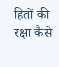हितों की रक्षा कैसे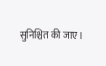सुनिश्चित की जाए।